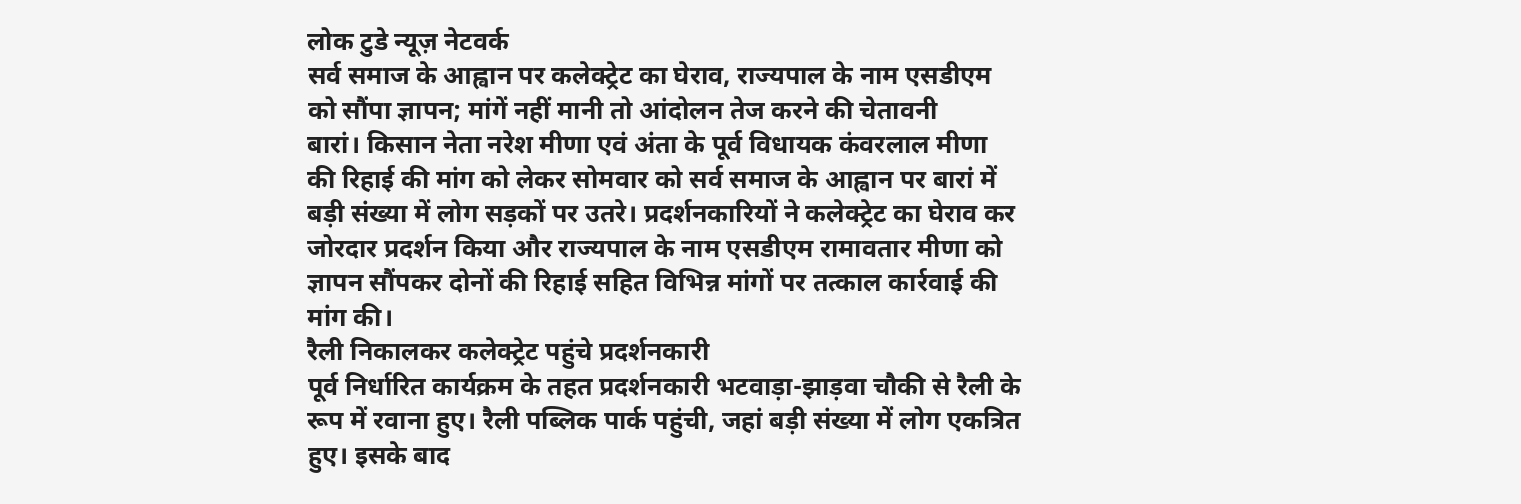लोक टुडे न्यूज़ नेटवर्क
सर्व समाज के आह्वान पर कलेक्ट्रेट का घेराव, राज्यपाल के नाम एसडीएम को सौंपा ज्ञापन; मांगें नहीं मानी तो आंदोलन तेज करने की चेतावनी
बारां। किसान नेता नरेश मीणा एवं अंता के पूर्व विधायक कंवरलाल मीणा की रिहाई की मांग को लेकर सोमवार को सर्व समाज के आह्वान पर बारां में बड़ी संख्या में लोग सड़कों पर उतरे। प्रदर्शनकारियों ने कलेक्ट्रेट का घेराव कर जोरदार प्रदर्शन किया और राज्यपाल के नाम एसडीएम रामावतार मीणा को ज्ञापन सौंपकर दोनों की रिहाई सहित विभिन्न मांगों पर तत्काल कार्रवाई की मांग की।
रैली निकालकर कलेक्ट्रेट पहुंचे प्रदर्शनकारी
पूर्व निर्धारित कार्यक्रम के तहत प्रदर्शनकारी भटवाड़ा-झाड़वा चौकी से रैली के रूप में रवाना हुए। रैली पब्लिक पार्क पहुंची, जहां बड़ी संख्या में लोग एकत्रित हुए। इसके बाद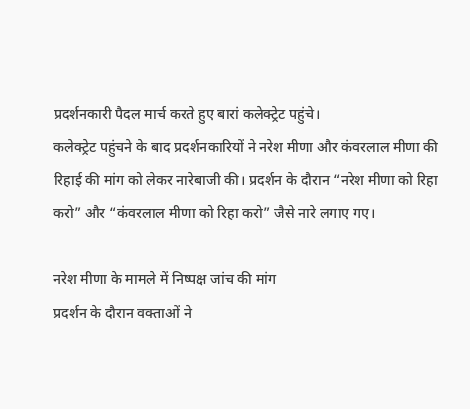प्रदर्शनकारी पैदल मार्च करते हुए बारां कलेक्ट्रेट पहुंचे।
कलेक्ट्रेट पहुंचने के बाद प्रदर्शनकारियों ने नरेश मीणा और कंवरलाल मीणा की रिहाई की मांग को लेकर नारेबाजी की। प्रदर्शन के दौरान “नरेश मीणा को रिहा करो” और “कंवरलाल मीणा को रिहा करो” जैसे नारे लगाए गए।

नरेश मीणा के मामले में निष्पक्ष जांच की मांग
प्रदर्शन के दौरान वक्ताओं ने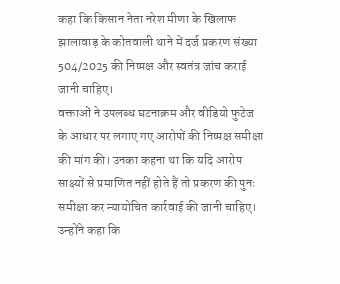कहा कि किसान नेता नरेश मीणा के खिलाफ झालावाड़ के कोतवाली थाने में दर्ज प्रकरण संख्या 504/2025 की निष्पक्ष और स्वतंत्र जांच कराई जानी चाहिए।
वक्ताओं ने उपलब्ध घटनाक्रम और वीडियो फुटेज के आधार पर लगाए गए आरोपों की निष्पक्ष समीक्षा की मांग की। उनका कहना था कि यदि आरोप साक्ष्यों से प्रमाणित नहीं होते हैं तो प्रकरण की पुनः समीक्षा कर न्यायोचित कार्रवाई की जानी चाहिए।
उन्होंने कहा कि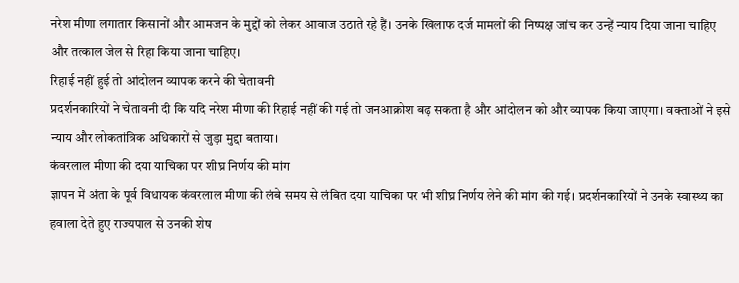नरेश मीणा लगातार किसानों और आमजन के मुद्दों को लेकर आवाज उठाते रहे हैं। उनके खिलाफ दर्ज मामलों की निष्पक्ष जांच कर उन्हें न्याय दिया जाना चाहिए और तत्काल जेल से रिहा किया जाना चाहिए।
रिहाई नहीं हुई तो आंदोलन व्यापक करने की चेतावनी
प्रदर्शनकारियों ने चेतावनी दी कि यदि नरेश मीणा की रिहाई नहीं की गई तो जनआक्रोश बढ़ सकता है और आंदोलन को और व्यापक किया जाएगा। वक्ताओं ने इसे न्याय और लोकतांत्रिक अधिकारों से जुड़ा मुद्दा बताया।
कंवरलाल मीणा की दया याचिका पर शीघ्र निर्णय की मांग
ज्ञापन में अंता के पूर्व विधायक कंवरलाल मीणा की लंबे समय से लंबित दया याचिका पर भी शीघ्र निर्णय लेने की मांग की गई। प्रदर्शनकारियों ने उनके स्वास्थ्य का हवाला देते हुए राज्यपाल से उनकी शेष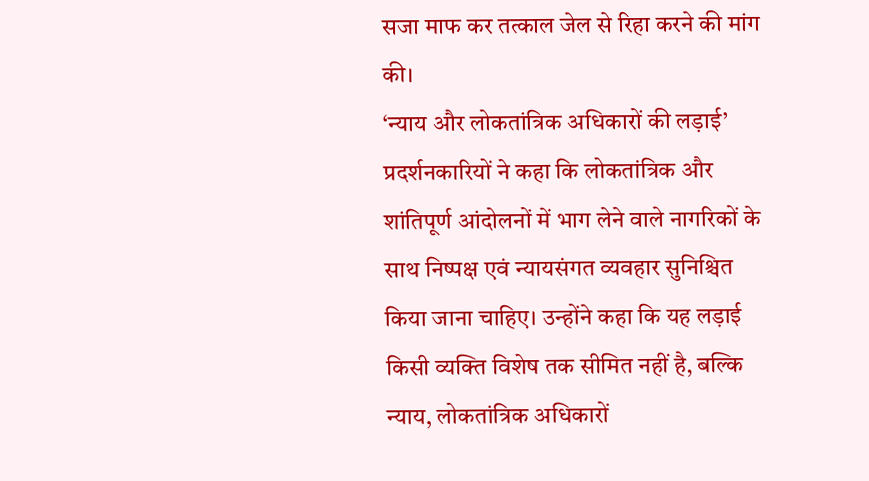सजा माफ कर तत्काल जेल से रिहा करने की मांग की।
‘न्याय और लोकतांत्रिक अधिकारों की लड़ाई’
प्रदर्शनकारियों ने कहा कि लोकतांत्रिक और शांतिपूर्ण आंदोलनों में भाग लेने वाले नागरिकों के साथ निष्पक्ष एवं न्यायसंगत व्यवहार सुनिश्चित किया जाना चाहिए। उन्होंने कहा कि यह लड़ाई किसी व्यक्ति विशेष तक सीमित नहीं है, बल्कि न्याय, लोकतांत्रिक अधिकारों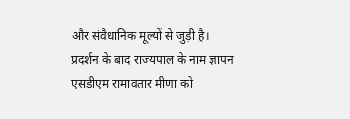और संवैधानिक मूल्यों से जुड़ी है।
प्रदर्शन के बाद राज्यपाल के नाम ज्ञापन एसडीएम रामावतार मीणा को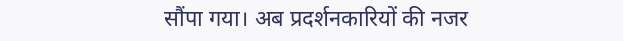सौंपा गया। अब प्रदर्शनकारियों की नजर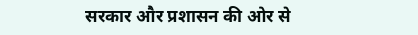सरकार और प्रशासन की ओर से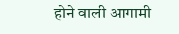होने वाली आगामी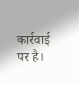कार्रवाई पर है।